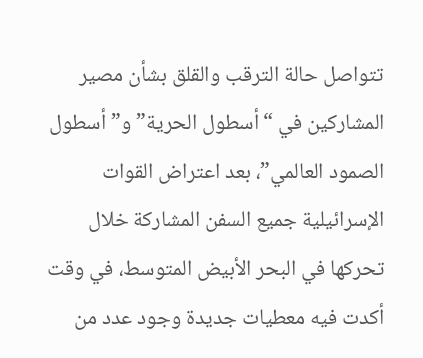تتواصل حالة الترقب والقلق بشأن مصير المشاركين في “أسطول الحرية” و”أسطول الصمود العالمي”، بعد اعتراض القوات الإسرائيلية جميع السفن المشاركة خلال تحركها في البحر الأبيض المتوسط، في وقت أكدت فيه معطيات جديدة وجود عدد من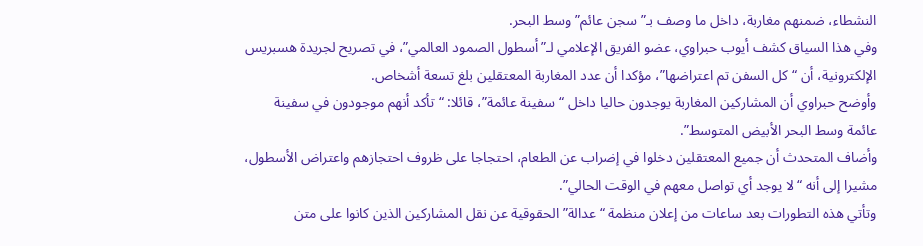النشطاء، ضمنهم مغاربة، داخل ما وصف بـ”سجن عائم” وسط البحر.
وفي هذا السياق كشف أيوب حبراوي، عضو الفريق الإعلامي لـ”أسطول الصمود العالمي”، في تصريح لجريدة هسبريس الإلكترونية، أن “كل السفن تم اعتراضها”، مؤكدا أن عدد المغاربة المعتقلين بلغ تسعة أشخاص.
وأوضح حبراوي أن المشاركين المغاربة يوجدون حاليا داخل “سفينة عائمة”، قائلا: “تأكد أنهم موجودون في سفينة عائمة وسط البحر الأبيض المتوسط”.
وأضاف المتحدث أن جميع المعتقلين دخلوا في إضراب عن الطعام، احتجاجا على ظروف احتجازهم واعتراض الأسطول، مشيرا إلى أنه “لا يوجد أي تواصل معهم في الوقت الحالي”.
وتأتي هذه التطورات بعد ساعات من إعلان منظمة “عدالة” الحقوقية عن نقل المشاركين الذين كانوا على متن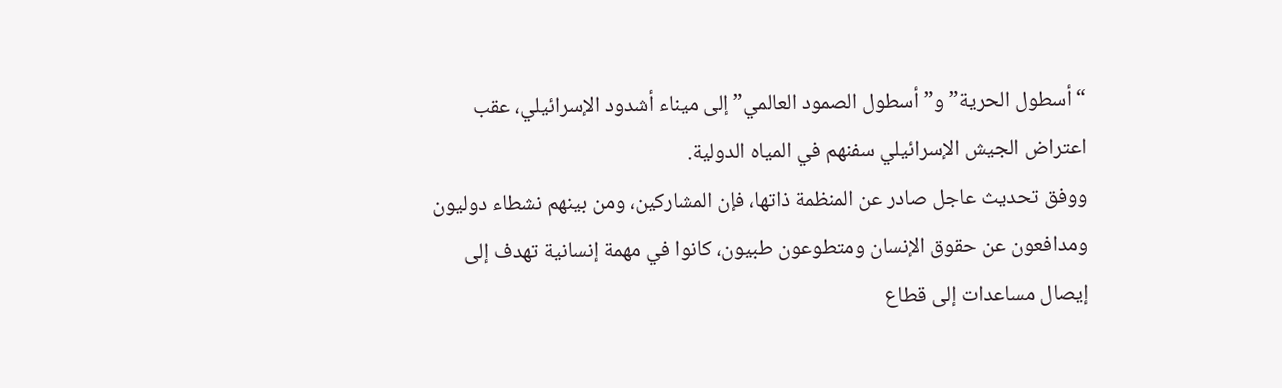“أسطول الحرية” و”أسطول الصمود العالمي” إلى ميناء أشدود الإسرائيلي، عقب اعتراض الجيش الإسرائيلي سفنهم في المياه الدولية.
ووفق تحديث عاجل صادر عن المنظمة ذاتها، فإن المشاركين، ومن بينهم نشطاء دوليون ومدافعون عن حقوق الإنسان ومتطوعون طبيون، كانوا في مهمة إنسانية تهدف إلى إيصال مساعدات إلى قطاع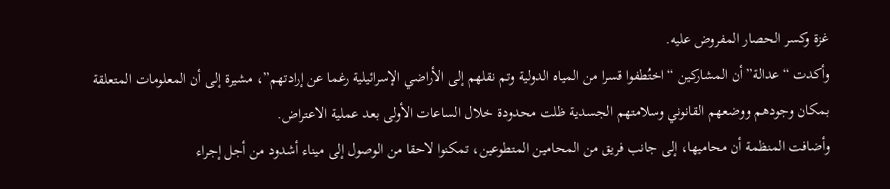غزة وكسر الحصار المفروض عليه.
وأكدت “عدالة” أن المشاركين “اختُطفوا قسرا من المياه الدولية وتم نقلهم إلى الأراضي الإسرائيلية رغما عن إرادتهم”، مشيرة إلى أن المعلومات المتعلقة بمكان وجودهم ووضعهم القانوني وسلامتهم الجسدية ظلت محدودة خلال الساعات الأولى بعد عملية الاعتراض.
وأضافت المنظمة أن محاميها، إلى جانب فريق من المحامين المتطوعين، تمكنوا لاحقا من الوصول إلى ميناء أشدود من أجل إجراء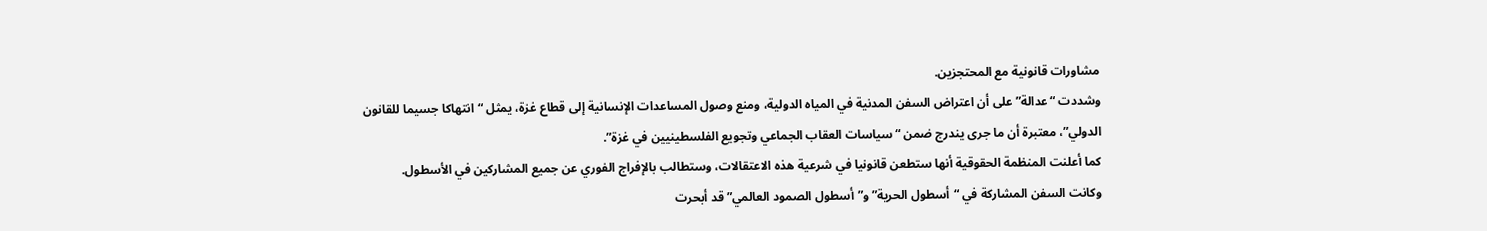مشاورات قانونية مع المحتجزين.
وشددت “عدالة” على أن اعتراض السفن المدنية في المياه الدولية، ومنع وصول المساعدات الإنسانية إلى قطاع غزة، يمثل “انتهاكا جسيما للقانون الدولي”، معتبرة أن ما جرى يندرج ضمن “سياسات العقاب الجماعي وتجويع الفلسطينيين في غزة”.
كما أعلنت المنظمة الحقوقية أنها ستطعن قانونيا في شرعية هذه الاعتقالات، وستطالب بالإفراج الفوري عن جميع المشاركين في الأسطول.
وكانت السفن المشاركة في “أسطول الحرية” و”أسطول الصمود العالمي” قد أبحرت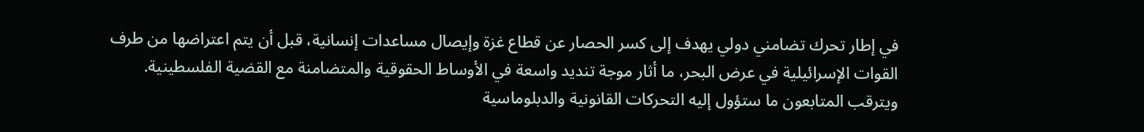في إطار تحرك تضامني دولي يهدف إلى كسر الحصار عن قطاع غزة وإيصال مساعدات إنسانية، قبل أن يتم اعتراضها من طرف القوات الإسرائيلية في عرض البحر، ما أثار موجة تنديد واسعة في الأوساط الحقوقية والمتضامنة مع القضية الفلسطينية.
ويترقب المتابعون ما ستؤول إليه التحركات القانونية والدبلوماسية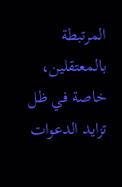المرتبطة بالمعتقلين، خاصة في ظل تزايد الدعوات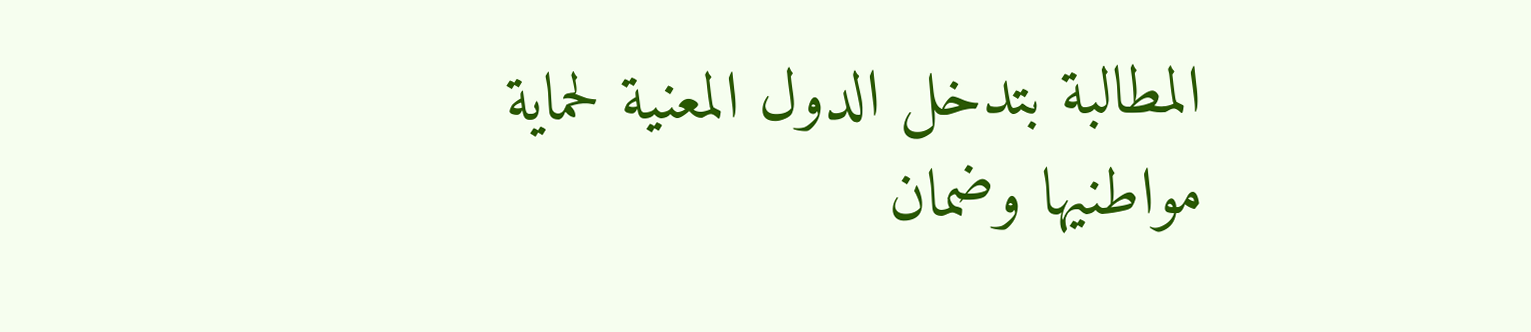المطالبة بتدخل الدول المعنية لحماية مواطنيها وضمان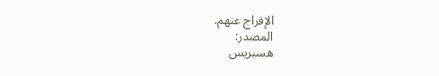الإفراج عنهم.
المصدر:
هسبريس